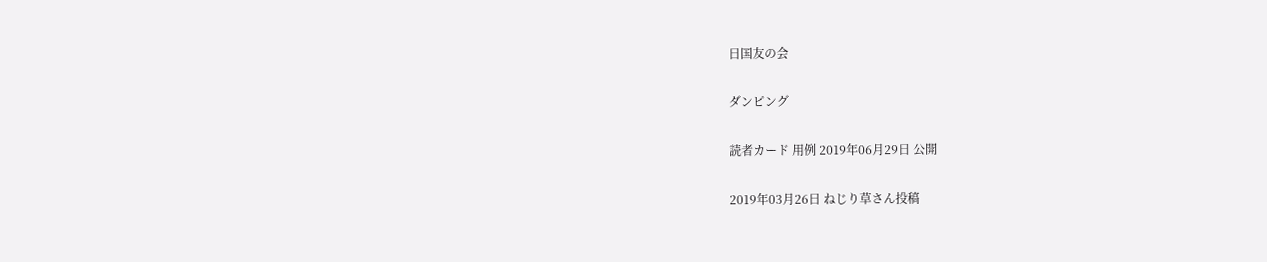日国友の会

ダンピング

読者カード 用例 2019年06月29日 公開

2019年03月26日 ねじり草さん投稿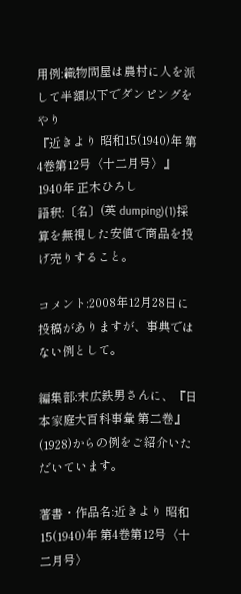用例:織物問屋は農村に人を派して半額以下でダンピングをやり
『近きより 昭和15(1940)年 第4巻第12号〈十二月号〉』 1940年 正木ひろし
語釈:〔名〕(英 dumping)(1)採算を無視した安値で商品を投げ売りすること。

コメント:2008年12月28日に投稿がありますが、事典ではない例として。

編集部:末広鉄男さんに、『日本家庭大百科事彙 第二巻』(1928)からの例をご紹介いただいています。

著書・作品名:近きより 昭和15(1940)年 第4巻第12号〈十二月号〉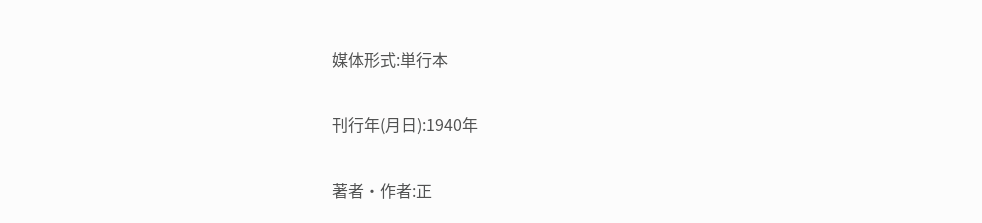媒体形式:単行本

刊行年(月日):1940年

著者・作者:正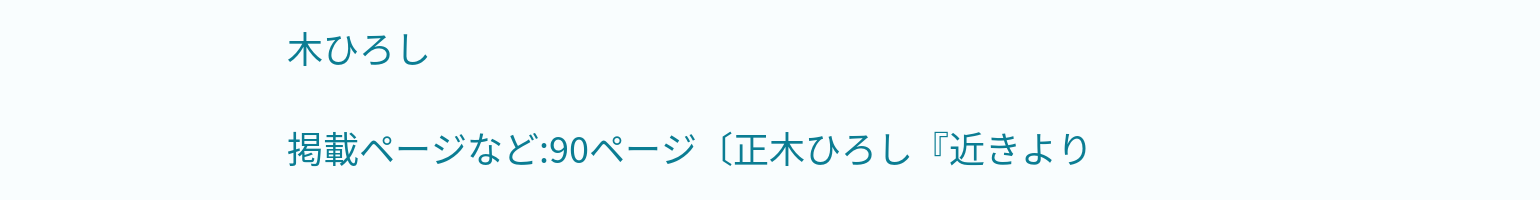木ひろし

掲載ページなど:90ページ〔正木ひろし『近きより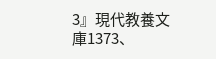3』現代教養文庫1373、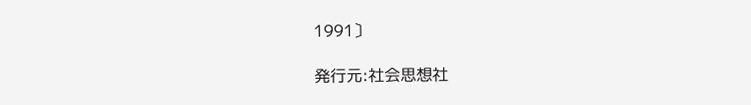1991〕

発行元:社会思想社